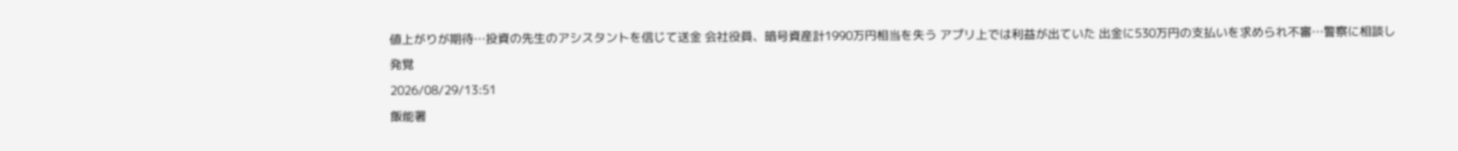値上がりが期待…投資の先生のアシスタントを信じて送金 会社役員、暗号資産計1990万円相当を失う アプリ上では利益が出ていた 出金に530万円の支払いを求められ不審…警察に相談し発覚
2026/08/29/13:51
飯能署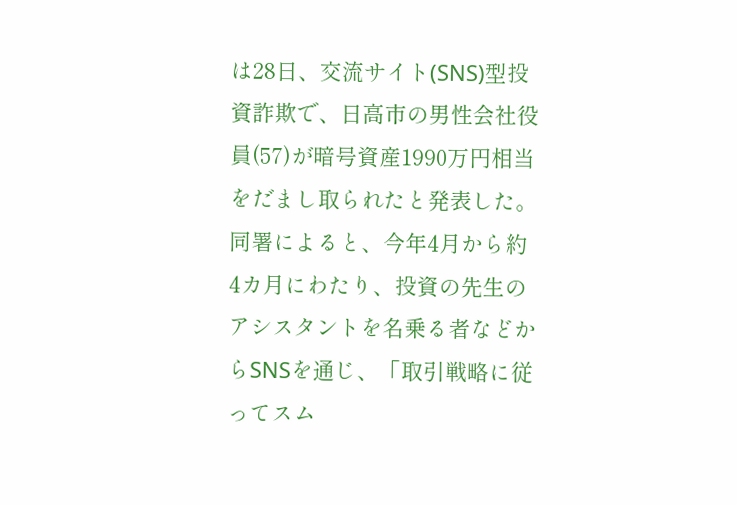は28日、交流サイト(SNS)型投資詐欺で、日高市の男性会社役員(57)が暗号資産1990万円相当をだまし取られたと発表した。
同署によると、今年4月から約4カ月にわたり、投資の先生のアシスタントを名乗る者などからSNSを通じ、「取引戦略に従ってスム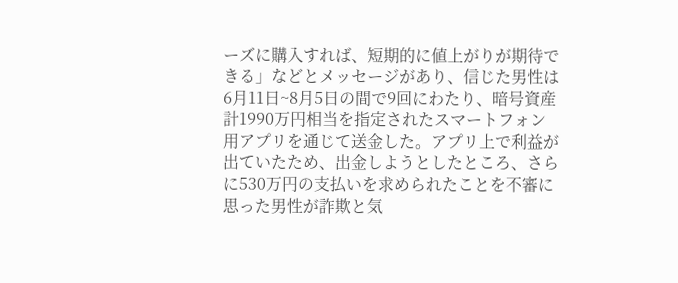ーズに購入すれば、短期的に値上がりが期待できる」などとメッセージがあり、信じた男性は6月11日~8月5日の間で9回にわたり、暗号資産計1990万円相当を指定されたスマートフォン用アプリを通じて送金した。アプリ上で利益が出ていたため、出金しようとしたところ、さらに530万円の支払いを求められたことを不審に思った男性が詐欺と気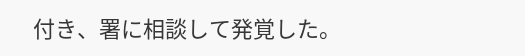付き、署に相談して発覚した。